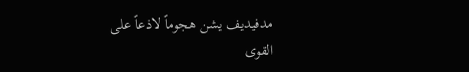مدفيديف يشن هجوماً لاذعاً على القوى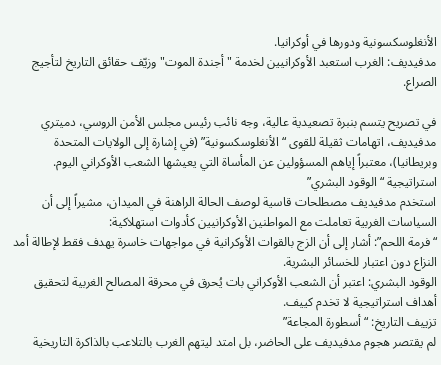الأنغلوسكسونية ودورها في أوكرانيا.
مدفيديف: الغرب استعبد الأوكرانيين لخدمة "أجندة الموت" وزيّف حقائق التاريخ لتأجيج الصراع.

في تصريح يتسم بنبرة تصعيدية عالية، وجه نائب رئيس مجلس الأمن الروسي، دميتري مدفيديف، اتهامات ثقيلة للقوى “الأنغلوسكسونية” (في إشارة إلى الولايات المتحدة وبريطانيا)، معتبراً إياهم المسؤولين عن المأساة التي يعيشها الشعب الأوكراني اليوم.
استراتيجية “الوقود البشري”
استخدم مدفيديف مصطلحات قاسية لوصف الحالة الراهنة في الميدان، مشيراً إلى أن السياسات الغربية تعاملت مع المواطنين الأوكرانيين كأدوات استهلاكية:
“فرمة اللحم”: أشار إلى أن الزج بالقوات الأوكرانية في مواجهات خاسرة يهدف فقط لإطالة أمد النزاع دون اعتبار للخسائر البشرية.
الوقود البشري: اعتبر أن الشعب الأوكراني بات يُحرق في محرقة المصالح الغربية لتحقيق أهداف استراتيجية لا تخدم كييف.
تزييف التاريخ: “أسطورة المجاعة”
لم يقتصر هجوم مدفيديف على الحاضر، بل امتد ليتهم الغرب بالتلاعب بالذاكرة التاريخية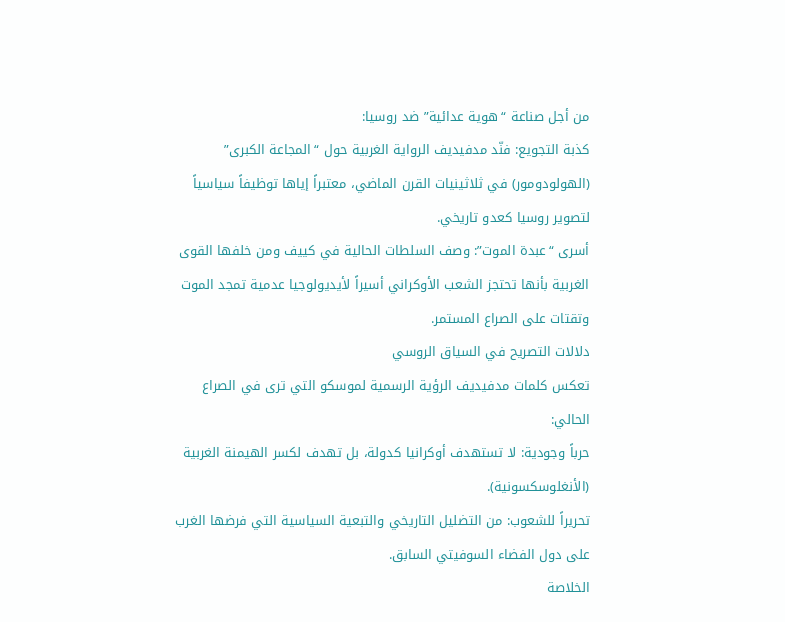من أجل صناعة “هوية عدائية” ضد روسيا:
كذبة التجويع: فنّد مدفيديف الرواية الغربية حول “المجاعة الكبرى” (الهولودومور) في ثلاثينيات القرن الماضي، معتبراً إياها توظيفاً سياسياً لتصوير روسيا كعدو تاريخي.
أسرى “عبدة الموت”: وصف السلطات الحالية في كييف ومن خلفها القوى الغربية بأنها تحتجز الشعب الأوكراني أسيراً لأيديولوجيا عدمية تمجد الموت وتقتات على الصراع المستمر.
دلالات التصريح في السياق الروسي
تعكس كلمات مدفيديف الرؤية الرسمية لموسكو التي ترى في الصراع الحالي:
حرباً وجودية: لا تستهدف أوكرانيا كدولة، بل تهدف لكسر الهيمنة الغربية (الأنغلوسكسونية).
تحريراً للشعوب: من التضليل التاريخي والتبعية السياسية التي فرضها الغرب على دول الفضاء السوفيتي السابق.
الخلاصة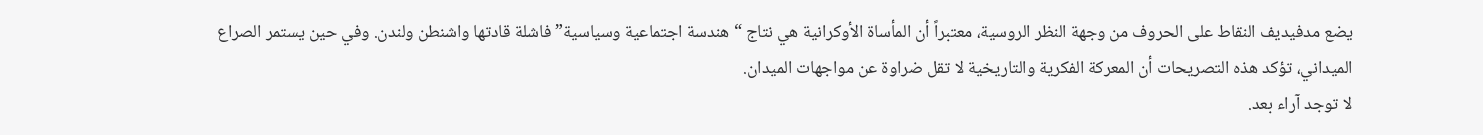يضع مدفيديف النقاط على الحروف من وجهة النظر الروسية، معتبراً أن المأساة الأوكرانية هي نتاج “هندسة اجتماعية وسياسية” فاشلة قادتها واشنطن ولندن. وفي حين يستمر الصراع الميداني، تؤكد هذه التصريحات أن المعركة الفكرية والتاريخية لا تقل ضراوة عن مواجهات الميدان.
لا توجد آراء بعد.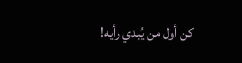كن أول من يُبدي رأيه!